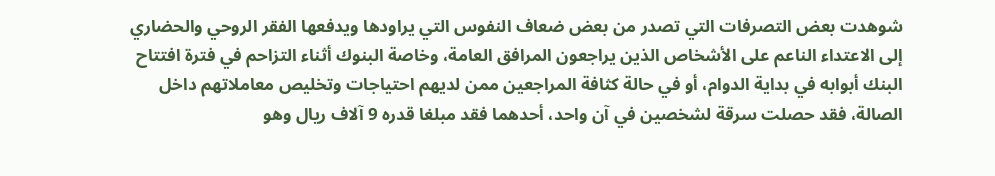شوهدت بعض التصرفات التي تصدر من بعض ضعاف النفوس التي يراودها ويدفعها الفقر الروحي والحضاري إلى الاعتداء الناعم على الأشخاص الذين يراجعون المرافق العامة، وخاصة البنوك أثناء التزاحم في فترة افتتاح البنك أبوابه في بداية الدوام، أو في حالة كثافة المراجعين ممن لديهم احتياجات وتخليص معاملاتهم داخل الصالة، فقد حصلت سرقة لشخصين في آن واحد، أحدهما فقد مبلغا قدره 9 آلاف ريال وهو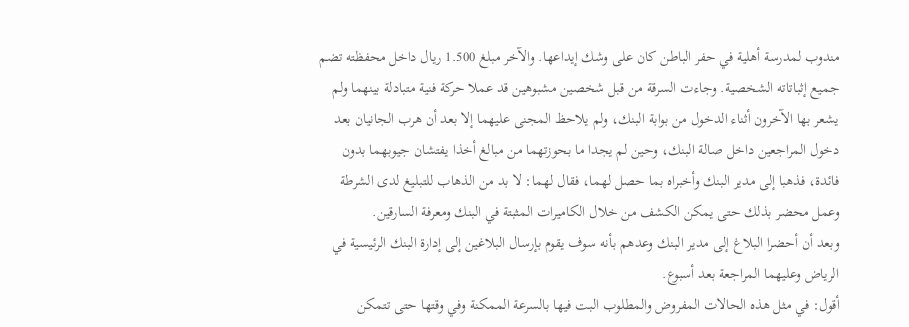مندوب لمدرسة أهلية في حفر الباطن كان على وشك إيداعها. والآخر مبلغ 1.500 ريال داخل محفظته تضم جميع إثباتاته الشخصية. وجاءت السرقة من قبل شخصين مشبوهين قد عملا حركة فنية متبادلة بينهما ولم يشعر بها الآخرون أثناء الدخول من بوابة البنك، ولم يلاحظ المجنى عليهما إلا بعد أن هرب الجانيان بعد دخول المراجعين داخل صالة البنك، وحين لم يجدا ما بحوزتهما من مبالغ أخذا يفتشان جيوبهما بدون فائدة، فذهبا إلى مدير البنك وأخبراه بما حصل لهما، فقال لهما: لا بد من الذهاب للتبليغ لدى الشرطة وعمل محضر بذلك حتى يمكن الكشف من خلال الكاميرات المثبتة في البنك ومعرفة السارقين.
وبعد أن أحضرا البلاغ إلى مدير البنك وعدهم بأنه سوف يقوم بإرسال البلاغين إلى إدارة البنك الرئيسية في الرياض وعليهما المراجعة بعد أسبوع.
أقول: في مثل هذه الحالات المفروض والمطلوب البت فيها بالسرعة الممكنة وفي وقتها حتى تتمكن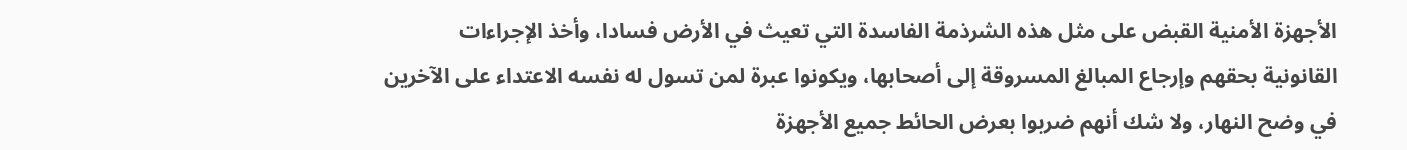الأجهزة الأمنية القبض على مثل هذه الشرذمة الفاسدة التي تعيث في الأرض فسادا، وأخذ الإجراءات القانونية بحقهم وإرجاع المبالغ المسروقة إلى أصحابها، ويكونوا عبرة لمن تسول له نفسه الاعتداء على الآخرين في وضح النهار، ولا شك أنهم ضربوا بعرض الحائط جميع الأجهزة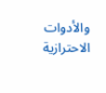والأدوات الاحترازية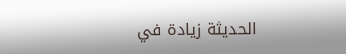الحديثة زيادة في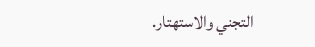التجني والاستهتار.